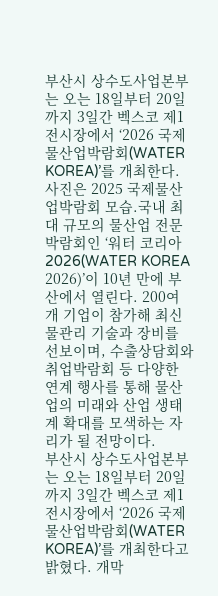부산시 상수도사업본부는 오는 18일부터 20일까지 3일간 벡스코 제1전시장에서 ‘2026 국제물산업박람회(WATER KOREA)’를 개최한다. 사진은 2025 국제물산업박람회 모습.국내 최대 규모의 물산업 전문 박람회인 ‘워터 코리아 2026(WATER KOREA 2026)’이 10년 만에 부산에서 열린다. 200여 개 기업이 참가해 최신 물관리 기술과 장비를 선보이며, 수출상담회와 취업박람회 등 다양한 연계 행사를 통해 물산업의 미래와 산업 생태계 확대를 모색하는 자리가 될 전망이다.
부산시 상수도사업본부는 오는 18일부터 20일까지 3일간 벡스코 제1전시장에서 ‘2026 국제물산업박람회(WATER KOREA)’를 개최한다고 밝혔다. 개막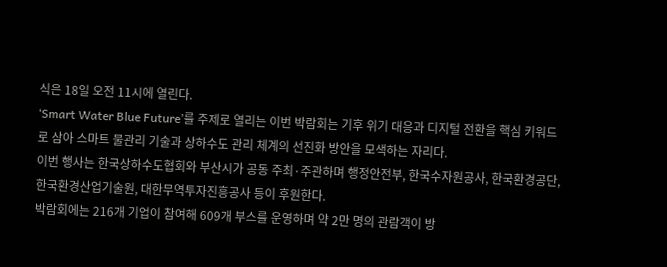식은 18일 오전 11시에 열린다.
‘Smart Water Blue Future’를 주제로 열리는 이번 박람회는 기후 위기 대응과 디지털 전환을 핵심 키워드로 삼아 스마트 물관리 기술과 상하수도 관리 체계의 선진화 방안을 모색하는 자리다.
이번 행사는 한국상하수도협회와 부산시가 공동 주최·주관하며 행정안전부, 한국수자원공사, 한국환경공단, 한국환경산업기술원, 대한무역투자진흥공사 등이 후원한다.
박람회에는 216개 기업이 참여해 609개 부스를 운영하며 약 2만 명의 관람객이 방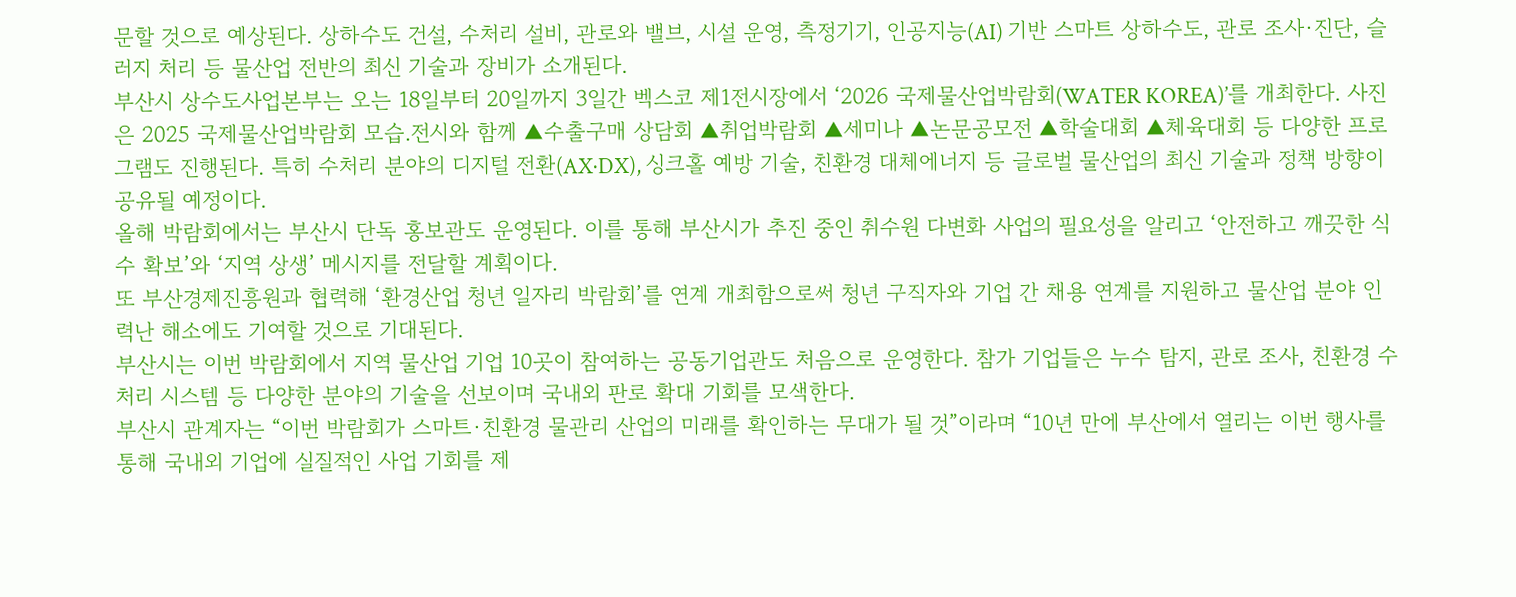문할 것으로 예상된다. 상하수도 건설, 수처리 설비, 관로와 밸브, 시설 운영, 측정기기, 인공지능(AI) 기반 스마트 상하수도, 관로 조사·진단, 슬러지 처리 등 물산업 전반의 최신 기술과 장비가 소개된다.
부산시 상수도사업본부는 오는 18일부터 20일까지 3일간 벡스코 제1전시장에서 ‘2026 국제물산업박람회(WATER KOREA)’를 개최한다. 사진은 2025 국제물산업박람회 모습.전시와 함께 ▲수출구매 상담회 ▲취업박람회 ▲세미나 ▲논문공모전 ▲학술대회 ▲체육대회 등 다양한 프로그램도 진행된다. 특히 수처리 분야의 디지털 전환(AX·DX), 싱크홀 예방 기술, 친환경 대체에너지 등 글로벌 물산업의 최신 기술과 정책 방향이 공유될 예정이다.
올해 박람회에서는 부산시 단독 홍보관도 운영된다. 이를 통해 부산시가 추진 중인 취수원 다변화 사업의 필요성을 알리고 ‘안전하고 깨끗한 식수 확보’와 ‘지역 상생’ 메시지를 전달할 계획이다.
또 부산경제진흥원과 협력해 ‘환경산업 청년 일자리 박람회’를 연계 개최함으로써 청년 구직자와 기업 간 채용 연계를 지원하고 물산업 분야 인력난 해소에도 기여할 것으로 기대된다.
부산시는 이번 박람회에서 지역 물산업 기업 10곳이 참여하는 공동기업관도 처음으로 운영한다. 참가 기업들은 누수 탐지, 관로 조사, 친환경 수처리 시스템 등 다양한 분야의 기술을 선보이며 국내외 판로 확대 기회를 모색한다.
부산시 관계자는 “이번 박람회가 스마트·친환경 물관리 산업의 미래를 확인하는 무대가 될 것”이라며 “10년 만에 부산에서 열리는 이번 행사를 통해 국내외 기업에 실질적인 사업 기회를 제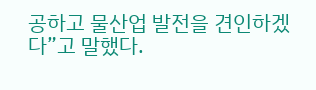공하고 물산업 발전을 견인하겠다”고 말했다.